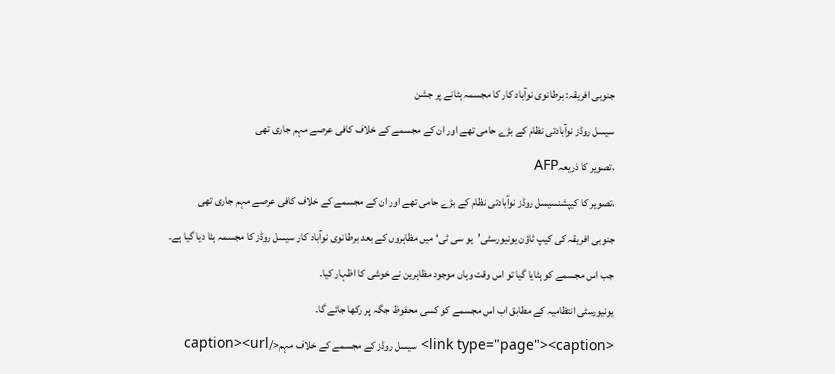جنوبی افریقہ: برطانوی نوآباد کار کا مجسمہ ہٹانے پر جشن

سیسل روڈز نوآبادتی نظام کے بڑے حامی تھے اور ان کے مجسمے کے خلاف کافی عرصے مہم جاری تھی

،تصویر کا ذریعہAFP

،تصویر کا کیپشنسیسل روڈز نوآبادتی نظام کے بڑے حامی تھے اور ان کے مجسمے کے خلاف کافی عرصے مہم جاری تھی

جنوبی افریقہ کی کیپ ٹاؤن یونیورسٹی’یو سی ٹی‘ میں مظاہروں کے بعد برطانوی نوآباد کار سیسل روڈز کا مجسمہ ہٹا دیا گیا ہے۔

جب اس مجسمے کو ہٹایا گیا تو اس وقت وہاں موجود مظاہرین نے خوشی کا اظہار کیا۔

یونیورسٹی انتظامیہ کے مطابق اب اس مجسمے کو کسی محفوظ جگہ پر رکھا جائے گا۔

<link type="page"><caption> سیسل روڈز کے مجسمے کے خلاف مہم</caption><url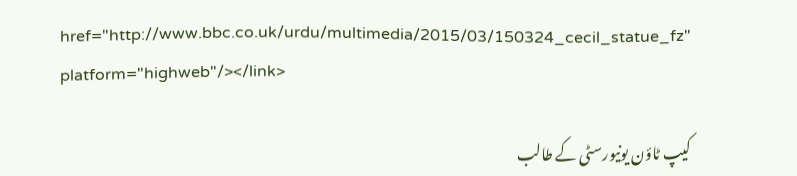href="http://www.bbc.co.uk/urdu/multimedia/2015/03/150324_cecil_statue_fz" platform="highweb"/></link>

کیپ ٹاؤن یونیورسٹی کے طالب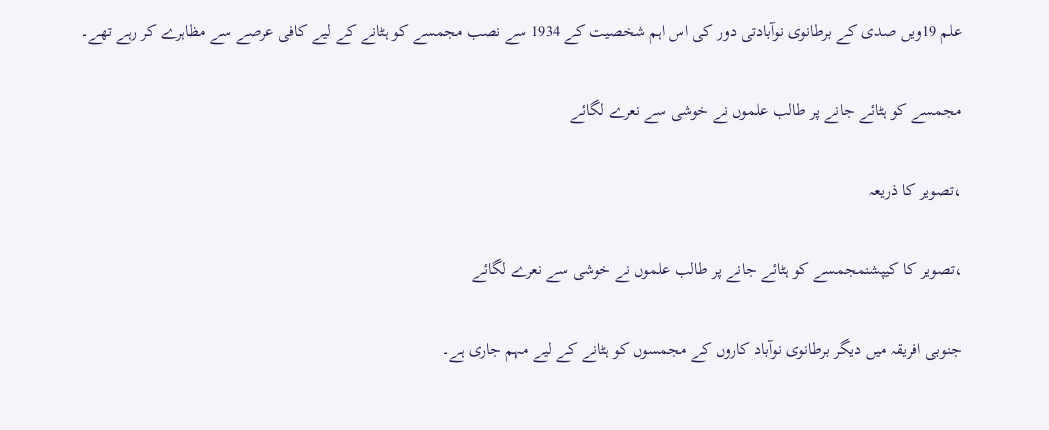علم 19ویں صدی کے برطانوی نوآبادتی دور کی اس اہم شخصیت کے 1934 سے نصب مجمسے کو ہٹانے کے لیے کافی عرصے سے مظاہرے کر رہے تھے۔

مجمسے کو ہٹائے جانے پر طالب علموں نے خوشی سے نعرے لگائے

،تصویر کا ذریعہ

،تصویر کا کیپشنمجمسے کو ہٹائے جانے پر طالب علموں نے خوشی سے نعرے لگائے

جنوبی افریقہ میں دیگر برطانوی نوآباد کاروں کے مجمسوں کو ہٹانے کے لیے مہم جاری ہے۔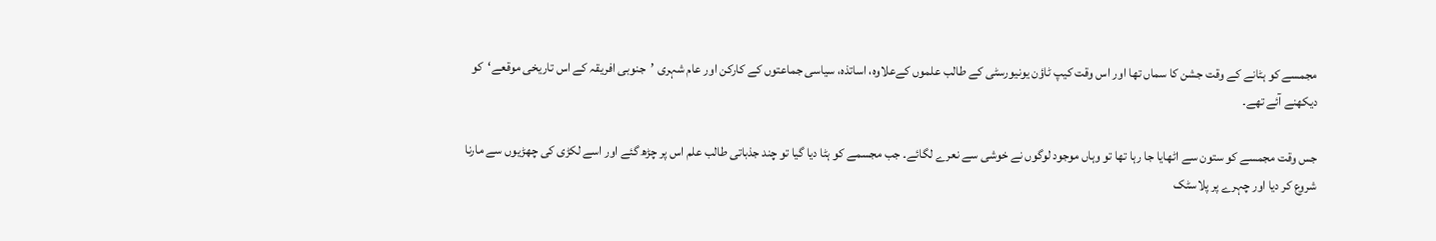مجمسے کو ہٹانے کے وقت جشن کا سماں تھا اور اس وقت کیپ ٹاؤن یونیورسٹی کے طالب علموں کےعلاوہ، اساتذہ، سیاسی جماعتوں کے کارکن اور عام شہری ’جنوبی افریقہ کے اس تاریخی موقعے‘کو دیکھنے آئے تھے۔

جس وقت مجمسے کو ستون سے اٹھایا جا رہا تھا تو وہاں موجود لوگوں نے خوشی سے نعرے لگائے۔ جب مجسمے کو ہٹا دیا گیا تو چند جذباتی طالب علم اس پر چڑھ گئے اور اسے لکڑی کی چھڑیوں سے مارنا شروع کر دیا اور چہرے پر پلاسٹک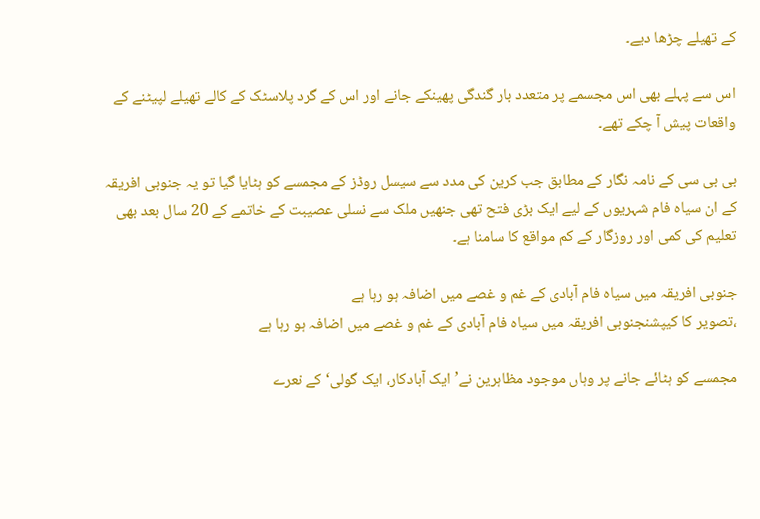کے تھیلے چڑھا دیے۔

اس سے پہلے بھی اس مجسمے پر متعدد بار گندگی پھینکے جانے اور اس کے گرد پلاسٹک کے کالے تھیلے لپیٹنے کے واقعات پیش آ چکے تھے۔

بی بی سی کے نامہ نگار کے مطابق جب کرین کی مدد سے سیسل روڈز کے مجمسے کو ہٹایا گیا تو یہ جنوبی افریقہ کے ان سیاہ فام شہریوں کے لیے ایک بڑی فتح تھی جنھیں ملک سے نسلی عصیبت کے خاتمے کے 20 سال بعد بھی تعلیم کی کمی اور روزگار کے کم مواقع کا سامنا ہے۔

جنوبی افریقہ میں سیاہ فام آبادی کے غم و غصے میں اضافہ ہو رہا ہے
،تصویر کا کیپشنجنوبی افریقہ میں سیاہ فام آبادی کے غم و غصے میں اضافہ ہو رہا ہے

مجمسے کو ہٹائے جانے پر وہاں موجود مظاہرین نے’ایک آبادکار، ایک گولی‘ کے نعرے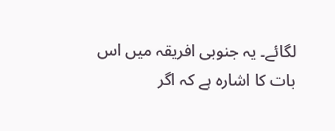لگائے۔ یہ جنوبی افریقہ میں اس بات کا اشارہ ہے کہ اگر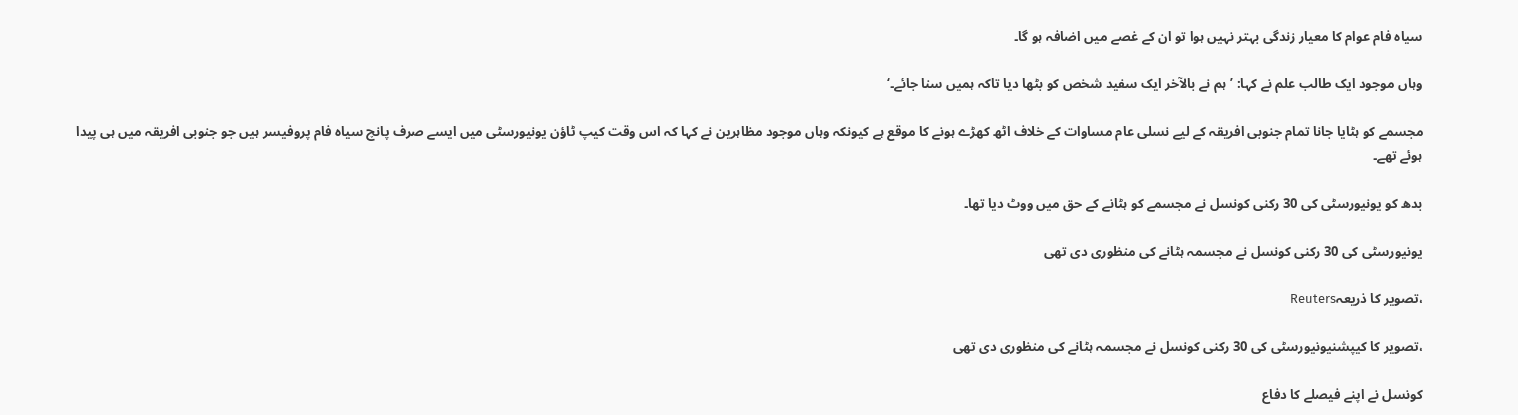سیاہ فام عوام کا معیار زندگی بہتر نہیں ہوا تو ان کے غصے میں اضافہ ہو گا۔

وہاں موجود ایک طالب علم نے کہا: ’ہم نے بالآخر ایک سفید شخص کو بٹھا دیا تاکہ ہمیں سنا جائے۔‘

مجسمے کو ہٹایا جانا تمام جنوبی افریقہ کے لیے نسلی عام مساوات کے خلاف اٹھ کھڑے ہونے کا موقع ہے کیونکہ وہاں موجود مظاہرین نے کہا کہ اس وقت کیپ ٹاؤن یونیورسٹی میں ایسے صرف پانچ سیاہ فام پروفیسر ہیں جو جنوبی افریقہ میں ہی پیدا ہوئے تھے۔

بدھ کو یونیورسٹی کی 30 رکنی کونسل نے مجسمے کو ہٹانے کے حق میں ووٹ دیا تھا۔

یونیورسٹی کی 30 رکنی کونسل نے مجسمہ ہٹانے کی منظوری دی تھی

،تصویر کا ذریعہReuters

،تصویر کا کیپشنیونیورسٹی کی 30 رکنی کونسل نے مجسمہ ہٹانے کی منظوری دی تھی

کونسل نے اپنے فیصلے کا دفاع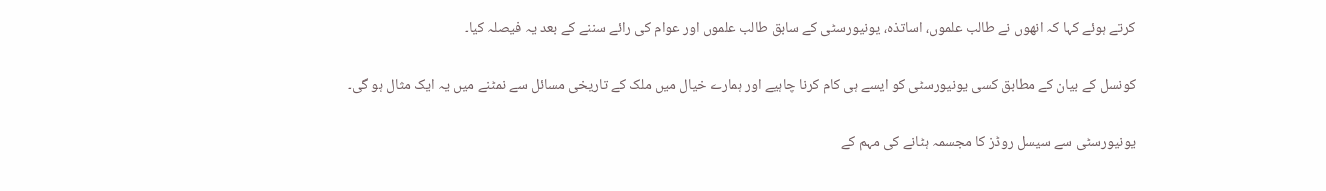کرتے ہوئے کہا کہ انھوں نے طالب علموں، اساتذہ، یونیورسٹی کے سابق طالب علموں اور عوام کی رائے سننے کے بعد یہ فیصلہ کیا۔

کونسل کے بیان کے مطابق کسی یونیورسٹی کو ایسے ہی کام کرنا چاہیے اور ہمارے خیال میں ملک کے تاریخی مسائل سے نمٹنے میں یہ ایک مثال ہو گی۔

یونیورسٹی سے سیسل روڈز کا مجسمہ ہٹانے کی مہم کے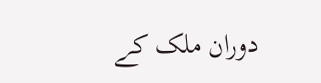دوران ملک کے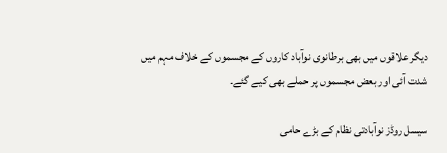دیگر علاقوں میں بھی برطانوی نوآباد کاروں کے مجسموں کے خلاف مہم میں شدت آئی اور بعض مجسموں پر حملے بھی کیے گئے۔

سیسل روڈز نوآبادتی نظام کے بڑے حامی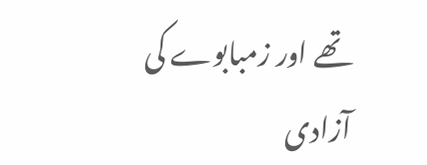تھے اور زمبابوے کی آزادی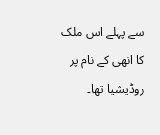سے پہلے اس ملک کا انھی کے نام پر روڈیشیا تھا۔